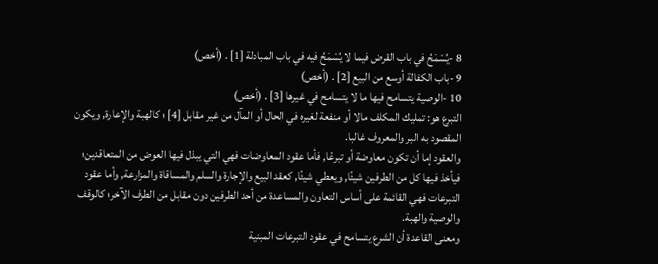8 -يُسْمَحُ في باب القرض فيما لا يُسْمَحُ فيه في باب المبادلة [1] . (أخص)
9 -باب الكفالة أوسع من البيع [2] . (أخص)
10 -الوصية يتسامح فيها ما لا يتسامح في غيرها [3] . (أخص)
التبرع هو: تمليك المكلف مالا أو منفعة لغيره في الحال أو المآل من غير مقابل [4] ؛ كالهبة والإعارة, ويكون المقصود به البر والمعروف غالبا.
والعقود إما أن تكون معاوضة أو تبرعًا, فأما عقود المعاوضات فهي التي يبذل فيها العوض من المتعاقدين؛ فيأخذ فيها كل من الطرفين شيئًا, ويعطي شيئًا, كعقد البيع والإجارة والسلم والمساقاة والمزارعة, وأما عقود التبرعات فهي القائمة على أساس التعاون والمساعدة من أحد الطرفين دون مقابل من الطرف الآخر؛ كالوقف والوصية والهبة.
ومعنى القاعدة أن الشرع يتسامح في عقود التبرعات المبنية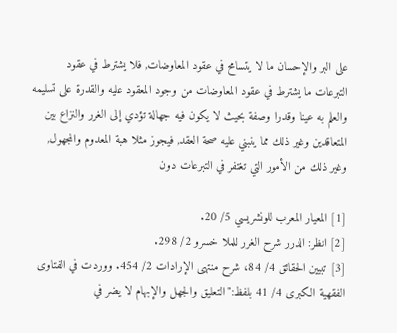على البر والإحسان ما لا يتسامح في عقود المعاوضات, فلا يشترط في عقود التبرعات ما يشترط في عقود المعاوضات من وجود المعقود عليه والقدرة على تسليمه والعلم به عينا وقدرا وصفة بحيث لا يكون فيه جهالة تؤدي إلى الغرر والنزاع بين المتعاقدين وغير ذلك مما ينبني عليه صحة العقد, فيجوز مثلا هبة المعدوم والمجهول, وغير ذلك من الأمور التي تغتفر في التبرعات دون

[1] المعيار المعرب للونشريسي 5/ 20.
[2] انظر: الدرر شرح الغرر للملا خسرو 2/ 298.
[3] تبيين الحقائق 4/ 84، شرح منتهى الإرادات 2/ 454. ووردت في الفتاوى الفقهية الكبرى 4/ 41 بلفظ:"التعليق والجهل والإبهام لا يضر في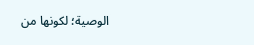الوصية؛ لكونها من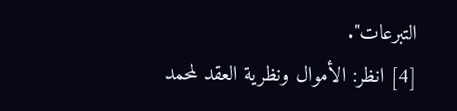التبرعات".
[4] انظر: الأموال ونظرية العقد لمحمد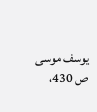يوسف موسى ص 430،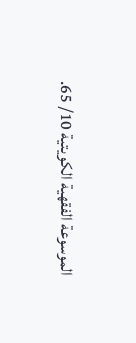الموسوعة الفقهية الكويتية 10/ 65.